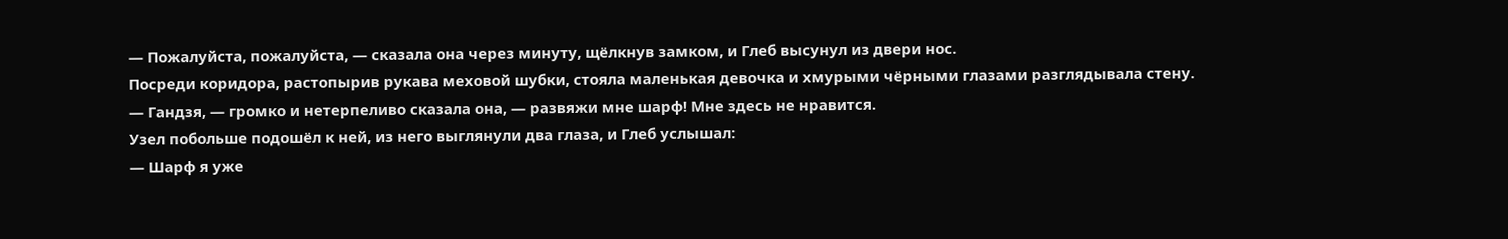— Пожалуйста, пожалуйста, — сказала она через минуту, щёлкнув замком, и Глеб высунул из двери нос.
Посреди коридора, растопырив рукава меховой шубки, стояла маленькая девочка и хмурыми чёрными глазами разглядывала стену.
— Гандзя, — громко и нетерпеливо сказала она, — развяжи мне шарф! Мне здесь не нравится.
Узел побольше подошёл к ней, из него выглянули два глаза, и Глеб услышал:
— Шарф я уже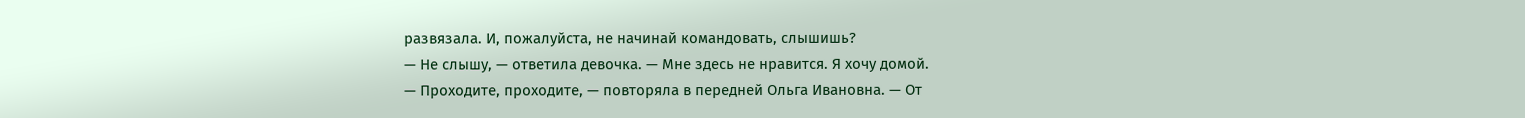развязала. И, пожалуйста, не начинай командовать, слышишь?
— Не слышу, — ответила девочка. — Мне здесь не нравится. Я хочу домой.
— Проходите, проходите, — повторяла в передней Ольга Ивановна. — От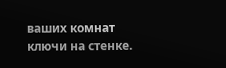ваших комнат ключи на стенке.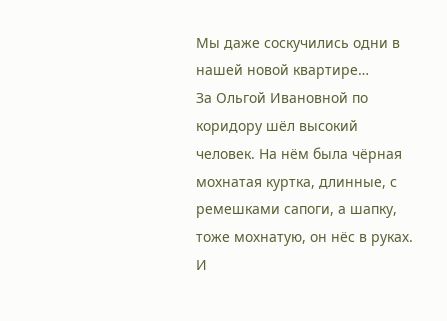Мы даже соскучились одни в нашей новой квартире…
За Ольгой Ивановной по коридору шёл высокий человек. На нём была чёрная мохнатая куртка, длинные, с ремешками сапоги, а шапку, тоже мохнатую, он нёс в руках. И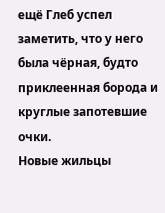ещё Глеб успел заметить, что у него была чёрная, будто приклеенная борода и круглые запотевшие очки.
Новые жильцы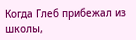Когда Глеб прибежал из школы,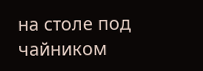на столе под чайником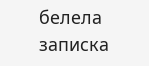белела записка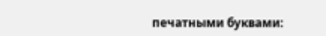печатными буквами: